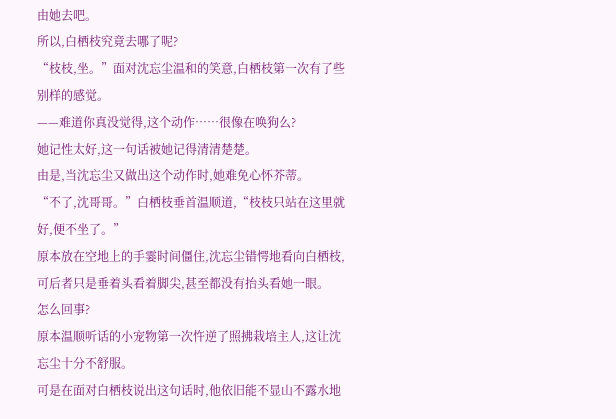由她去吧。
所以,白栖枝究竟去哪了呢?
“枝枝,坐。”面对沈忘尘温和的笑意,白栖枝第一次有了些别样的感觉。
——难道你真没觉得,这个动作……很像在唤狗么?
她记性太好,这一句话被她记得清清楚楚。
由是,当沈忘尘又做出这个动作时,她难免心怀芥蒂。
“不了,沈哥哥。”白栖枝垂首温顺道,“枝枝只站在这里就好,便不坐了。”
原本放在空地上的手霎时间僵住,沈忘尘错愕地看向白栖枝,可后者只是垂着头看着脚尖,甚至都没有抬头看她一眼。
怎么回事?
原本温顺听话的小宠物第一次忤逆了照拂栽培主人,这让沈忘尘十分不舒服。
可是在面对白栖枝说出这句话时,他依旧能不显山不露水地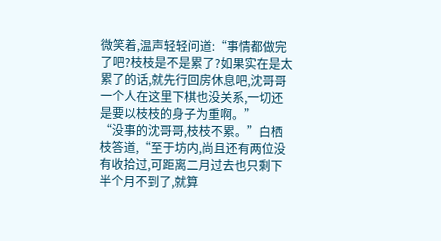微笑着,温声轻轻问道:“事情都做完了吧?枝枝是不是累了?如果实在是太累了的话,就先行回房休息吧,沈哥哥一个人在这里下棋也没关系,一切还是要以枝枝的身子为重啊。”
“没事的沈哥哥,枝枝不累。”白栖枝答道,“至于坊内,尚且还有两位没有收拾过,可距离二月过去也只剩下半个月不到了,就算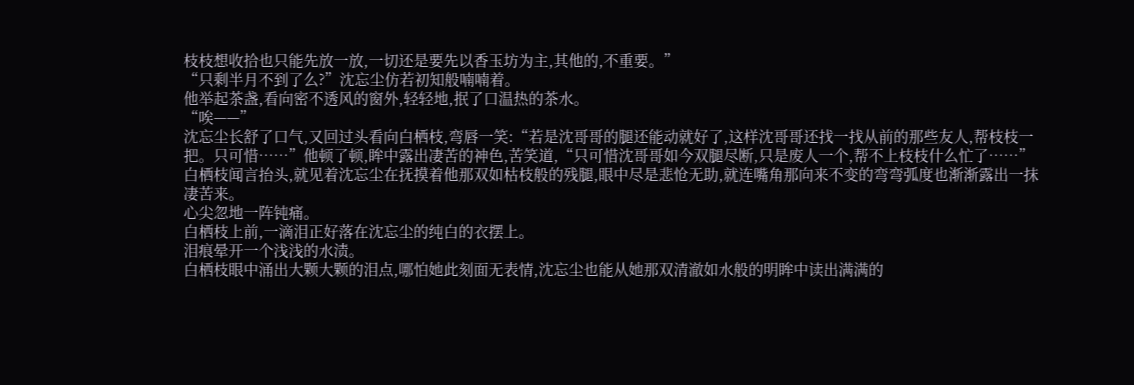枝枝想收拾也只能先放一放,一切还是要先以香玉坊为主,其他的,不重要。”
“只剩半月不到了么?”沈忘尘仿若初知般喃喃着。
他举起茶盏,看向密不透风的窗外,轻轻地,抿了口温热的茶水。
“唉——”
沈忘尘长舒了口气,又回过头看向白栖枝,弯唇一笑:“若是沈哥哥的腿还能动就好了,这样沈哥哥还找一找从前的那些友人,帮枝枝一把。只可惜……”他顿了顿,眸中露出凄苦的神色,苦笑道,“只可惜沈哥哥如今双腿尽断,只是废人一个,帮不上枝枝什么忙了……”
白栖枝闻言抬头,就见着沈忘尘在抚摸着他那双如枯枝般的残腿,眼中尽是悲怆无助,就连嘴角那向来不变的弯弯弧度也渐渐露出一抹凄苦来。
心尖忽地一阵钝痛。
白栖枝上前,一滴泪正好落在沈忘尘的纯白的衣摆上。
泪痕晕开一个浅浅的水渍。
白栖枝眼中涌出大颗大颗的泪点,哪怕她此刻面无表情,沈忘尘也能从她那双清澈如水般的明眸中读出满满的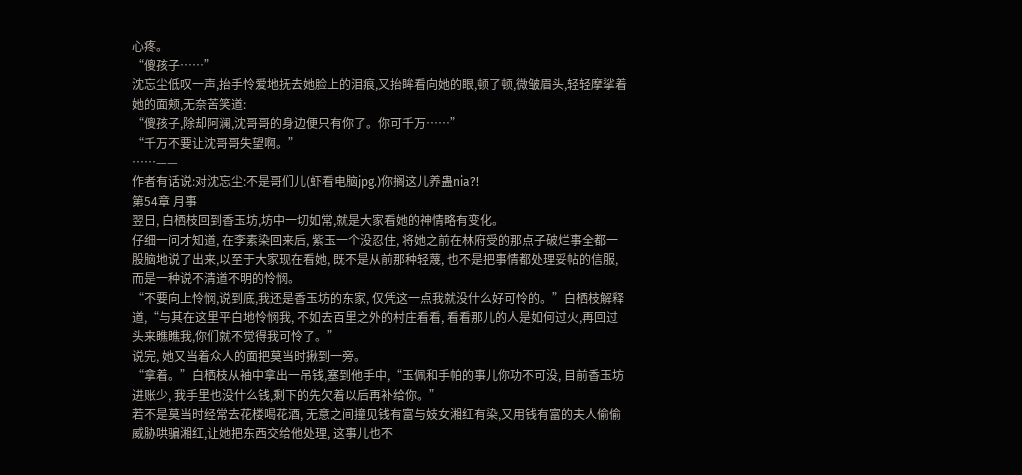心疼。
“傻孩子……”
沈忘尘低叹一声,抬手怜爱地抚去她脸上的泪痕,又抬眸看向她的眼,顿了顿,微皱眉头,轻轻摩挲着她的面颊,无奈苦笑道:
“傻孩子,除却阿澜,沈哥哥的身边便只有你了。你可千万……”
“千万不要让沈哥哥失望啊。”
……——
作者有话说:对沈忘尘:不是哥们儿(虾看电脑jpg.)你搁这儿养蛊nia?!
第54章 月事
翌日, 白栖枝回到香玉坊,坊中一切如常,就是大家看她的神情略有变化。
仔细一问才知道, 在李素染回来后, 紫玉一个没忍住, 将她之前在林府受的那点子破烂事全都一股脑地说了出来,以至于大家现在看她, 既不是从前那种轻蔑, 也不是把事情都处理妥帖的信服,而是一种说不清道不明的怜悯。
“不要向上怜悯,说到底,我还是香玉坊的东家, 仅凭这一点我就没什么好可怜的。”白栖枝解释道,“与其在这里平白地怜悯我, 不如去百里之外的村庄看看, 看看那儿的人是如何过火,再回过头来瞧瞧我,你们就不觉得我可怜了。”
说完, 她又当着众人的面把莫当时揪到一旁。
“拿着。”白栖枝从袖中拿出一吊钱,塞到他手中,“玉佩和手帕的事儿你功不可没, 目前香玉坊进账少, 我手里也没什么钱,剩下的先欠着以后再补给你。”
若不是莫当时经常去花楼喝花酒, 无意之间撞见钱有富与妓女湘红有染,又用钱有富的夫人偷偷威胁哄骗湘红,让她把东西交给他处理, 这事儿也不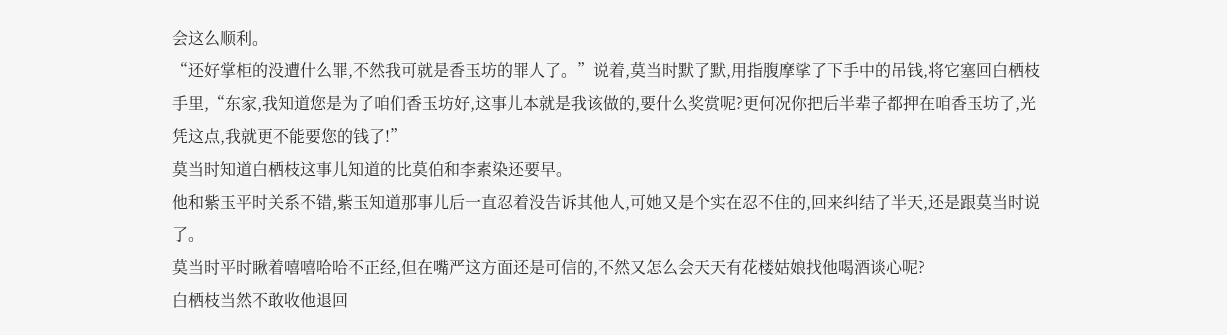会这么顺利。
“还好掌柜的没遭什么罪,不然我可就是香玉坊的罪人了。”说着,莫当时默了默,用指腹摩挲了下手中的吊钱,将它塞回白栖枝手里,“东家,我知道您是为了咱们香玉坊好,这事儿本就是我该做的,要什么奖赏呢?更何况你把后半辈子都押在咱香玉坊了,光凭这点,我就更不能要您的钱了!”
莫当时知道白栖枝这事儿知道的比莫伯和李素染还要早。
他和紫玉平时关系不错,紫玉知道那事儿后一直忍着没告诉其他人,可她又是个实在忍不住的,回来纠结了半天,还是跟莫当时说了。
莫当时平时瞅着嘻嘻哈哈不正经,但在嘴严这方面还是可信的,不然又怎么会天天有花楼姑娘找他喝酒谈心呢?
白栖枝当然不敢收他退回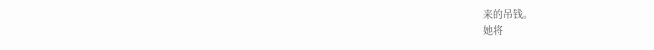来的吊钱。
她将